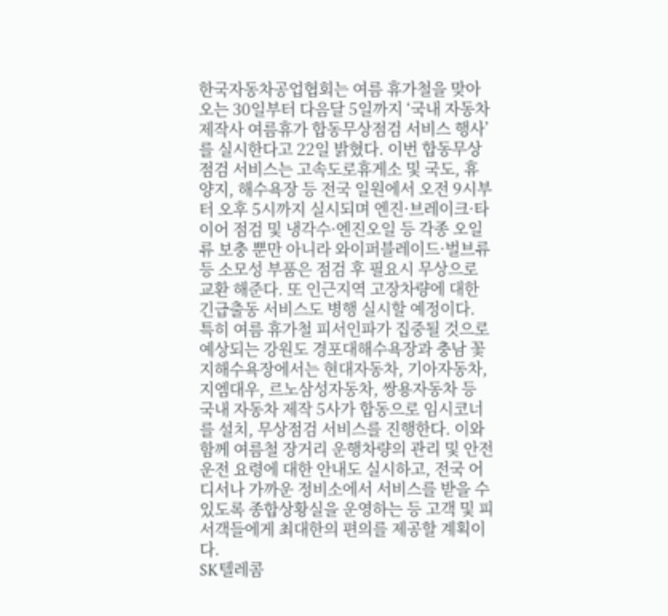한국자동차공업협회는 여름 휴가철을 맞아 오는 30일부터 다음달 5일까지 ‘국내 자동차제작사 여름휴가 합동무상점검 서비스 행사’를 실시한다고 22일 밝혔다. 이번 합동무상점검 서비스는 고속도로휴게소 및 국도, 휴양지, 해수욕장 등 전국 일원에서 오전 9시부터 오후 5시까지 실시되며 엔진·브레이크·타이어 점검 및 냉각수·엔진오일 등 각종 오일류 보충 뿐만 아니라 와이퍼블레이드·벌브류 등 소모성 부품은 점검 후 필요시 무상으로 교환 해준다. 또 인근지역 고장차량에 대한 긴급출동 서비스도 병행 실시할 예정이다. 특히 여름 휴가철 피서인파가 집중될 것으로 예상되는 강원도 경포대해수욕장과 충남 꽃지해수욕장에서는 현대자동차, 기아자동차, 지엠대우, 르노삼성자동차, 쌍용자동차 등 국내 자동차 제작 5사가 합동으로 임시코너를 설치, 무상점검 서비스를 진행한다. 이와 함께 여름철 장거리 운행차량의 관리 및 안전운전 요령에 대한 안내도 실시하고, 전국 어디서나 가까운 정비소에서 서비스를 받을 수 있도록 종합상황실을 운영하는 등 고객 및 피서객들에게 최대한의 편의를 제공할 계획이다.
SK텔레콤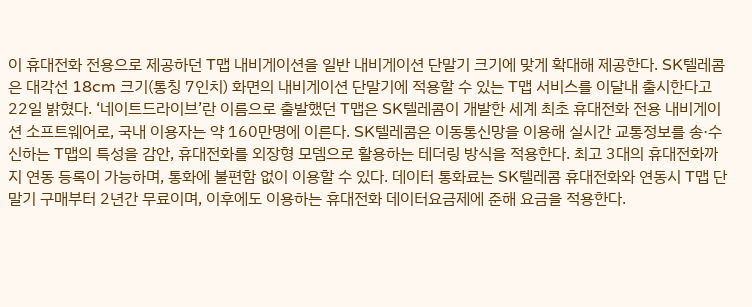이 휴대전화 전용으로 제공하던 T맵 내비게이션을 일반 내비게이션 단말기 크기에 맞게 확대해 제공한다. SK텔레콤은 대각선 18cm 크기(통칭 7인치) 화면의 내비게이션 단말기에 적용할 수 있는 T맵 서비스를 이달내 출시한다고 22일 밝혔다. ‘네이트드라이브’란 이름으로 출발했던 T맵은 SK텔레콤이 개발한 세계 최초 휴대전화 전용 내비게이션 소프트웨어로, 국내 이용자는 약 160만명에 이른다. SK텔레콤은 이동통신망을 이용해 실시간 교통정보를 송·수신하는 T맵의 특성을 감안, 휴대전화를 외장형 모뎀으로 활용하는 테더링 방식을 적용한다. 최고 3대의 휴대전화까지 연동 등록이 가능하며, 통화에 불편함 없이 이용할 수 있다. 데이터 통화료는 SK텔레콤 휴대전화와 연동시 T맵 단말기 구매부터 2년간 무료이며, 이후에도 이용하는 휴대전화 데이터요금제에 준해 요금을 적용한다.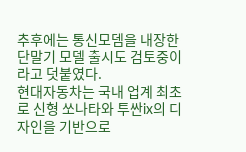추후에는 통신모뎀을 내장한 단말기 모델 출시도 검토중이라고 덧붙였다.
현대자동차는 국내 업계 최초로 신형 쏘나타와 투싼ix의 디자인을 기반으로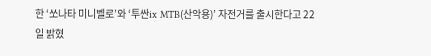한 ‘쏘나타 미니벨로’와 ‘투싼ix MTB(산악용)’ 자전거를 출시한다고 22일 밝혔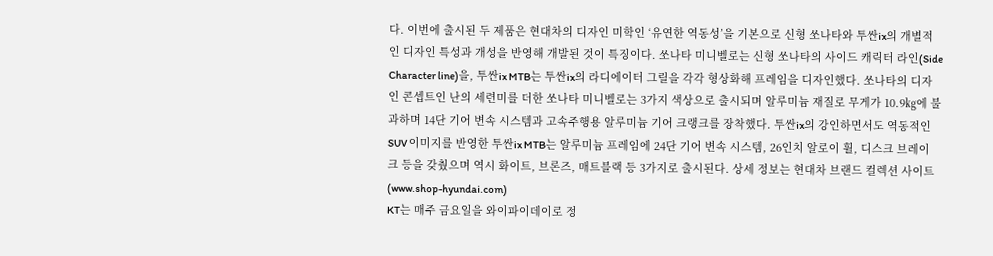다. 이번에 출시된 두 제품은 현대차의 디자인 미학인 ‘유연한 역동성’을 기본으로 신형 쏘나타와 투싼ix의 개별적인 디자인 특성과 개성을 반영해 개발된 것이 특징이다. 쏘나타 미니벨로는 신형 쏘나타의 사이드 캐릭터 라인(Side Character line)을, 투싼ix MTB는 투싼ix의 라디에이터 그릴을 각각 형상화해 프레임을 디자인했다. 쏘나타의 디자인 콘셉트인 난의 세련미를 더한 쏘나타 미니벨로는 3가지 색상으로 출시되며 알루미늄 재질로 무게가 10.9㎏에 불과하며 14단 기어 변속 시스템과 고속주행용 알루미늄 기어 크랭크를 장착했다. 투싼ix의 강인하면서도 역동적인 SUV 이미지를 반영한 투싼ix MTB는 알루미늄 프레임에 24단 기어 변속 시스템, 26인치 알로이 휠, 디스크 브레이크 등을 갖췄으며 역시 화이트, 브론즈, 매트블랙 등 3가지로 출시된다. 상세 정보는 현대차 브랜드 컬렉션 사이트(www.shop-hyundai.com)
KT는 매주 금요일을 와이파이데이로 정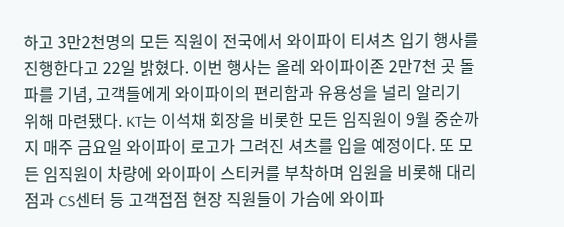하고 3만2천명의 모든 직원이 전국에서 와이파이 티셔츠 입기 행사를 진행한다고 22일 밝혔다. 이번 행사는 올레 와이파이존 2만7천 곳 돌파를 기념, 고객들에게 와이파이의 편리함과 유용성을 널리 알리기 위해 마련됐다. KT는 이석채 회장을 비롯한 모든 임직원이 9월 중순까지 매주 금요일 와이파이 로고가 그려진 셔츠를 입을 예정이다. 또 모든 임직원이 차량에 와이파이 스티커를 부착하며 임원을 비롯해 대리점과 CS센터 등 고객접점 현장 직원들이 가슴에 와이파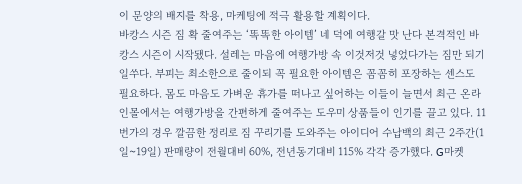이 문양의 배지를 착용, 마케팅에 적극 활용할 계획이다.
바캉스 시즌 짐 확 줄여주는 ‘똑똑한 아이템’ 네 덕에 여행갈 맛 난다 본격적인 바캉스 시즌이 시작됐다. 설레는 마음에 여행가방 속 이것저것 넣었다가는 짐만 되기 일쑤다. 부피는 최소한으로 줄이되 꼭 필요한 아이템은 꼼꼼히 포장하는 센스도 필요하다. 몸도 마음도 가벼운 휴가를 떠나고 싶어하는 이들이 늘면서 최근 온라인몰에서는 여행가방을 간편하게 줄여주는 도우미 상품들이 인기를 끌고 있다. 11번가의 경우 깔끔한 정리로 짐 꾸리기를 도와주는 아이디어 수납백의 최근 2주간(1일~19일) 판매량이 전월대비 60%, 전년동기대비 115% 각각 증가했다. G마켓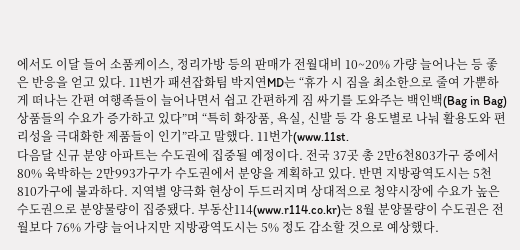에서도 이달 들어 소품케이스, 정리가방 등의 판매가 전월대비 10~20% 가량 늘어나는 등 좋은 반응을 얻고 있다. 11번가 패션잡화팀 박지연MD는 “휴가 시 짐을 최소한으로 줄여 가뿐하게 떠나는 간편 여행족들이 늘어나면서 쉽고 간편하게 짐 싸기를 도와주는 백인백(Bag in Bag) 상품들의 수요가 증가하고 있다”며 “특히 화장품, 욕실, 신발 등 각 용도별로 나눠 활용도와 편리성을 극대화한 제품들이 인기”라고 말했다. 11번가(www.11st.
다음달 신규 분양 아파트는 수도권에 집중될 예정이다. 전국 37곳 총 2만6천803가구 중에서 80% 육박하는 2만993가구가 수도권에서 분양을 계획하고 있다. 반면 지방광역도시는 5천810가구에 불과하다. 지역별 양극화 현상이 두드러지며 상대적으로 청약시장에 수요가 높은 수도권으로 분양물량이 집중됐다. 부동산114(www.r114.co.kr)는 8월 분양물량이 수도권은 전월보다 76% 가량 늘어나지만 지방광역도시는 5% 정도 감소할 것으로 예상했다.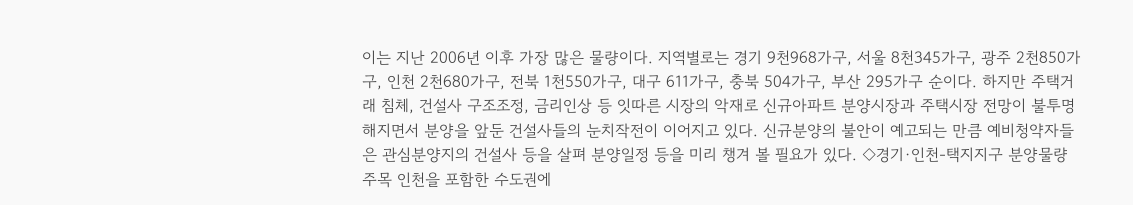이는 지난 2006년 이후 가장 많은 물량이다. 지역별로는 경기 9천968가구, 서울 8천345가구, 광주 2천850가구, 인천 2천680가구, 전북 1천550가구, 대구 611가구, 충북 504가구, 부산 295가구 순이다. 하지만 주택거래 침체, 건설사 구조조정, 금리인상 등 잇따른 시장의 악재로 신규아파트 분양시장과 주택시장 전망이 불투명해지면서 분양을 앞둔 건설사들의 눈치작전이 이어지고 있다. 신규분양의 불안이 예고되는 만큼 예비청약자들은 관심분양지의 건설사 등을 살펴 분양일정 등을 미리 챙겨 볼 필요가 있다. ◇경기·인천-택지지구 분양물량 주목 인천을 포함한 수도권에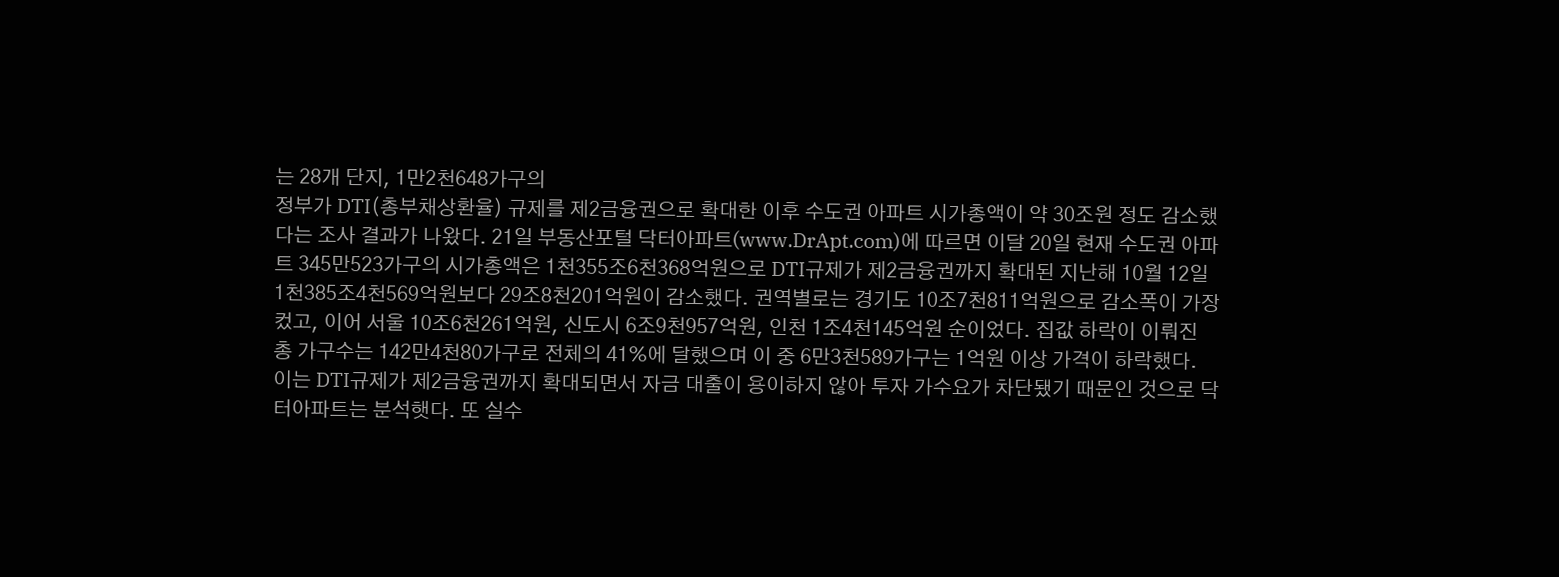는 28개 단지, 1만2천648가구의
정부가 DTI(총부채상환율) 규제를 제2금융권으로 확대한 이후 수도권 아파트 시가총액이 약 30조원 정도 감소했다는 조사 결과가 나왔다. 21일 부동산포털 닥터아파트(www.DrApt.com)에 따르면 이달 20일 현재 수도권 아파트 345만523가구의 시가총액은 1천355조6천368억원으로 DTI규제가 제2금융권까지 확대된 지난해 10월 12일 1천385조4천569억원보다 29조8천201억원이 감소했다. 권역별로는 경기도 10조7천811억원으로 감소폭이 가장 컸고, 이어 서울 10조6천261억원, 신도시 6조9천957억원, 인천 1조4천145억원 순이었다. 집값 하락이 이뤄진 총 가구수는 142만4천80가구로 전체의 41%에 달했으며 이 중 6만3천589가구는 1억원 이상 가격이 하락했다. 이는 DTI규제가 제2금융권까지 확대되면서 자금 대출이 용이하지 않아 투자 가수요가 차단됐기 때문인 것으로 닥터아파트는 분석햇다. 또 실수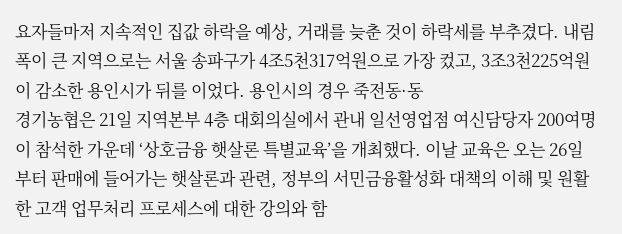요자들마저 지속적인 집값 하락을 예상, 거래를 늦춘 것이 하락세를 부추겼다. 내림폭이 큰 지역으로는 서울 송파구가 4조5천317억원으로 가장 컸고, 3조3천225억원이 감소한 용인시가 뒤를 이었다. 용인시의 경우 죽전동·동
경기농협은 21일 지역본부 4층 대회의실에서 관내 일선영업점 여신담당자 200여명이 참석한 가운데 ‘상호금융 햇살론 특별교육’을 개최했다. 이날 교육은 오는 26일부터 판매에 들어가는 햇살론과 관련, 정부의 서민금융활성화 대책의 이해 및 원활한 고객 업무처리 프로세스에 대한 강의와 함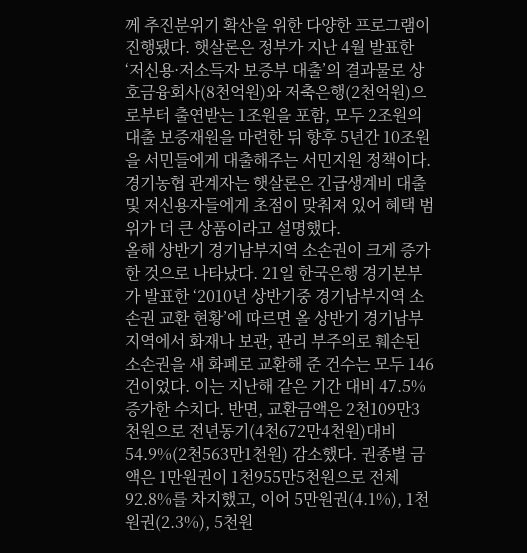께 추진분위기 확산을 위한 다양한 프로그램이 진행됐다. 햇살론은 정부가 지난 4월 발표한 ‘저신용·저소득자 보증부 대출’의 결과물로 상호금융회사(8천억원)와 저축은행(2천억원)으로부터 출연받는 1조원을 포함, 모두 2조원의 대출 보증재원을 마련한 뒤 향후 5년간 10조원을 서민들에게 대출해주는 서민지원 정책이다. 경기농협 관계자는 햇살론은 긴급생계비 대출 및 저신용자들에게 초점이 맞춰져 있어 혜택 범위가 더 큰 상품이라고 설명했다.
올해 상반기 경기남부지역 소손권이 크게 증가한 것으로 나타났다. 21일 한국은행 경기본부가 발표한 ‘2010년 상반기중 경기남부지역 소손권 교환 현황’에 따르면 올 상반기 경기남부지역에서 화재나 보관, 관리 부주의로 훼손된 소손권을 새 화폐로 교환해 준 건수는 모두 146건이었다. 이는 지난해 같은 기간 대비 47.5% 증가한 수치다. 반면, 교환금액은 2천109만3천원으로 전년동기(4천672만4천원)대비 54.9%(2천563만1천원) 감소했다. 권종별 금액은 1만원권이 1천955만5천원으로 전체 92.8%를 차지했고, 이어 5만원권(4.1%), 1천원권(2.3%), 5천원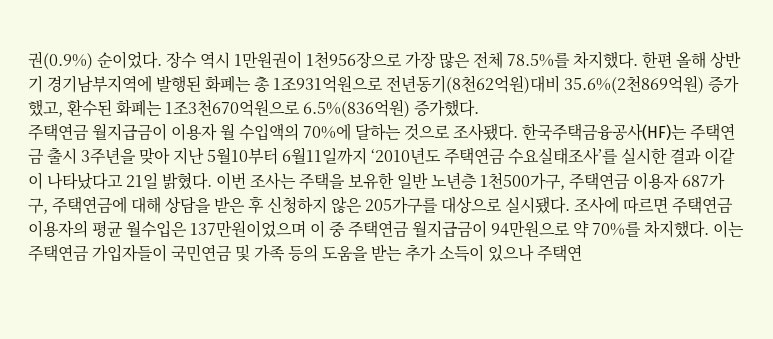권(0.9%) 순이었다. 장수 역시 1만원권이 1천956장으로 가장 많은 전체 78.5%를 차지했다. 한편 올해 상반기 경기남부지역에 발행된 화폐는 총 1조931억원으로 전년동기(8천62억원)대비 35.6%(2천869억원) 증가했고, 환수된 화폐는 1조3천670억원으로 6.5%(836억원) 증가했다.
주택연금 월지급금이 이용자 월 수입액의 70%에 달하는 것으로 조사됐다. 한국주택금융공사(HF)는 주택연금 출시 3주년을 맞아 지난 5월10부터 6월11일까지 ‘2010년도 주택연금 수요실태조사’를 실시한 결과 이같이 나타났다고 21일 밝혔다. 이번 조사는 주택을 보유한 일반 노년층 1천500가구, 주택연금 이용자 687가구, 주택연금에 대해 상담을 받은 후 신청하지 않은 205가구를 대상으로 실시됐다. 조사에 따르면 주택연금 이용자의 평균 월수입은 137만원이었으며 이 중 주택연금 월지급금이 94만원으로 약 70%를 차지했다. 이는 주택연금 가입자들이 국민연금 및 가족 등의 도움을 받는 추가 소득이 있으나 주택연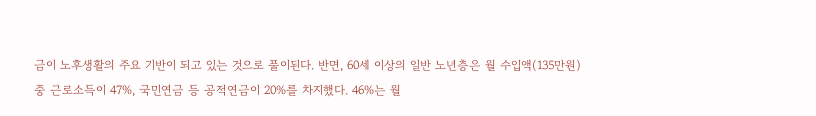금이 노후생활의 주요 기반이 되고 있는 것으로 풀이된다. 반면, 60세 이상의 일반 노년층은 월 수입액(135만원) 중 근로소득이 47%, 국민연금 등 공적연금이 20%를 차지했다. 46%는 월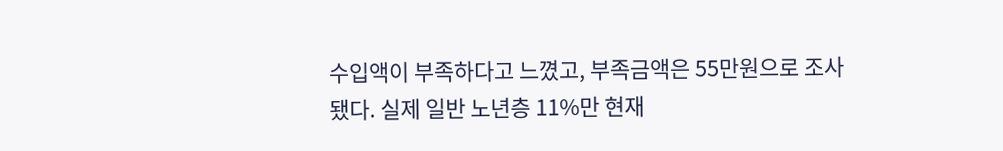수입액이 부족하다고 느꼈고, 부족금액은 55만원으로 조사됐다. 실제 일반 노년층 11%만 현재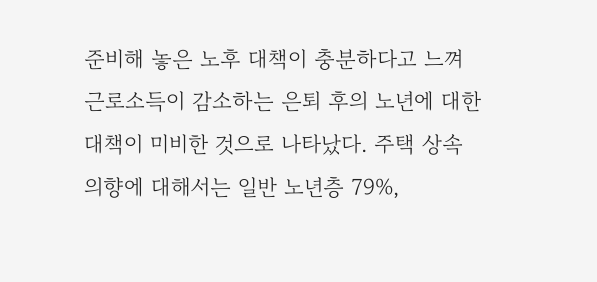준비해 놓은 노후 대책이 충분하다고 느껴 근로소득이 감소하는 은퇴 후의 노년에 대한 대책이 미비한 것으로 나타났다. 주택 상속 의향에 대해서는 일반 노년층 79%,